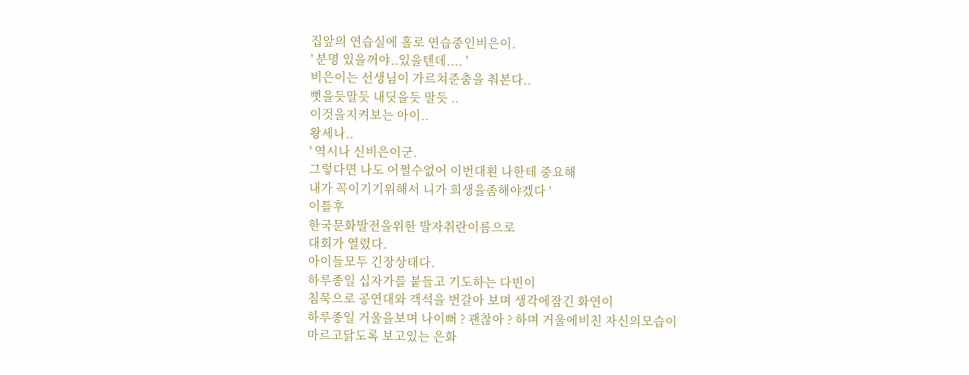집앞의 연습실에 홀로 연습중인비은이.
' 분명 있을꺼야..있을텐데.... '
비은이는 선생님이 가르쳐준춤을 춰본다..
뻣을듯말듯 내딧을듯 말듯 ..
이것을지켜보는 아이..
왕세나..
' 역시나 신비은이군.
그렇다면 나도 어쩔수없어 이번대횐 나한테 중요해
내가 꼭이기기위해서 니가 희생을좀해야겠다 '
이틀후
한국문화발전을위한 발자취란이름으로
대회가 열렸다.
아이들모두 긴장상태다.
하루종일 십자가를 붙들고 기도하는 다빈이
침묵으로 공연대와 객석을 번갈아 보며 생각에잠긴 화연이
하루종일 거울을보며 나이뻐 ? 괜찮아 ? 하며 거울에비친 자신의모습이
마르고닭도록 보고있는 은화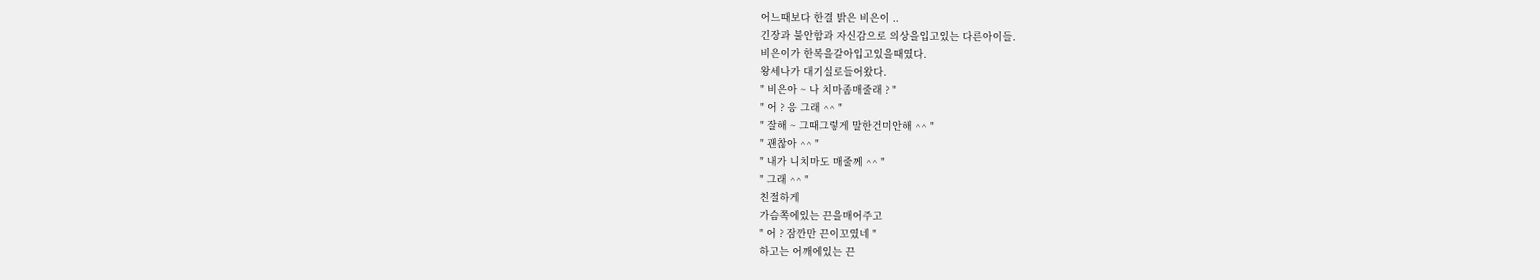어느때보다 한결 밝은 비은이 ..
긴장과 불안함과 자신감으로 의상을입고있는 다른아이들.
비은이가 한복을갈아입고있을때였다.
왕세나가 대기실로들어왔다.
" 비은아 ~ 나 치마좀매줄래 ? "
" 어 ? 응 그래 ^^ "
" 잘해 ~ 그때그렇게 말한건미안해 ^^ "
" 괜찮아 ^^ "
" 내가 니치마도 매줄께 ^^ "
" 그래 ^^ "
친절하게
가슴쪽에있는 끈을매어주고
" 어 ? 잠깐만 끈이꼬였네 "
하고는 어깨에있는 끈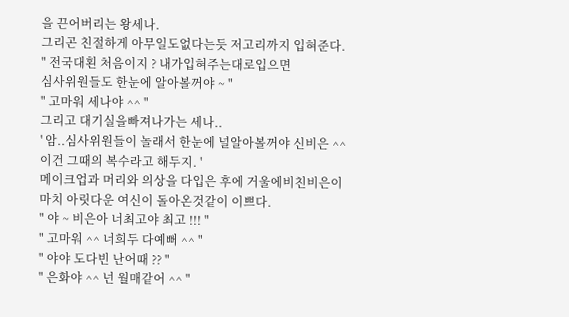을 끈어버리는 왕세나.
그리곤 친절하게 아무일도없다는듯 저고리까지 입혀준다.
" 전국대횐 처음이지 ? 내가입혀주는대로입으면
심사위원들도 한눈에 알아볼꺼야 ~ "
" 고마워 세나야 ^^ "
그리고 대기실을빠져나가는 세나..
' 암..심사위원들이 놀래서 한눈에 널알아볼꺼야 신비은 ^^
이건 그때의 복수라고 해두지. '
메이크업과 머리와 의상을 다입은 후에 거울에비친비은이
마치 아릿다운 여신이 돌아온것같이 이쁘다.
" 야 ~ 비은아 너최고야 최고 !!! "
" 고마워 ^^ 너희두 다예뻐 ^^ "
" 야야 도다빈 난어때 ?? "
" 은화야 ^^ 넌 월매같어 ^^ "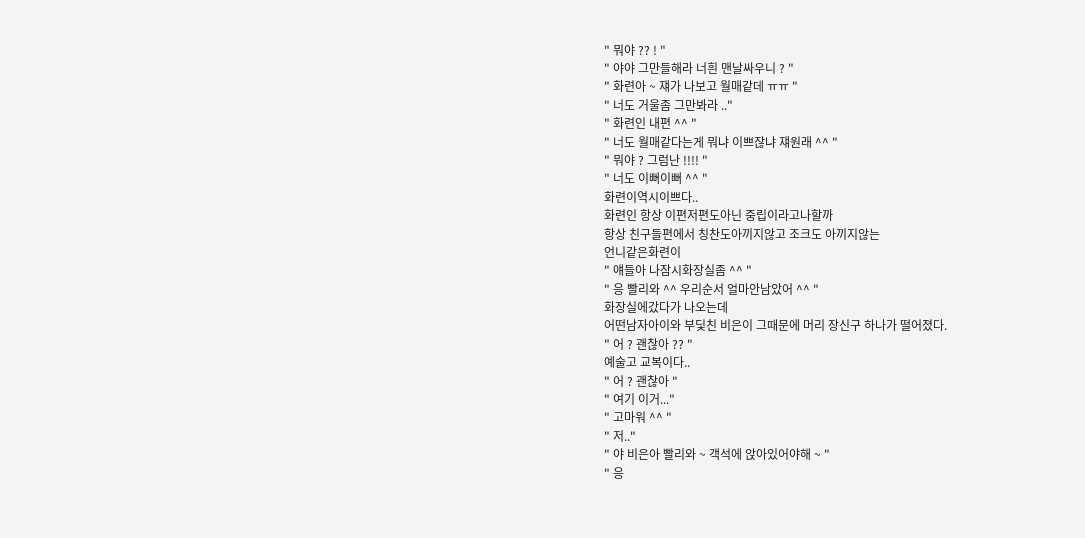" 뭐야 ?? ! "
" 야야 그만들해라 너흰 맨날싸우니 ? "
" 화련아 ~ 쟤가 나보고 월매같데 ㅠㅠ "
" 너도 거울좀 그만봐라 .."
" 화련인 내편 ^^ "
" 너도 월매같다는게 뭐냐 이쁘잖냐 쟤원래 ^^ "
" 뭐야 ? 그럼난 !!!! "
" 너도 이뻐이뻐 ^^ "
화련이역시이쁘다..
화련인 항상 이편저편도아닌 중립이라고나할까
항상 친구들편에서 칭찬도아끼지않고 조크도 아끼지않는
언니같은화련이
" 얘들아 나잠시화장실좀 ^^ "
" 응 빨리와 ^^ 우리순서 얼마안남았어 ^^ "
화장실에갔다가 나오는데
어떤남자아이와 부딫친 비은이 그때문에 머리 장신구 하나가 떨어졌다.
" 어 ? 괜찮아 ?? "
예술고 교복이다..
" 어 ? 괜찮아 "
" 여기 이거..."
" 고마워 ^^ "
" 저.."
" 야 비은아 빨리와 ~ 객석에 앉아있어야해 ~ "
" 응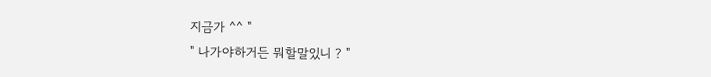지금가 ^^ "
" 나가야하거든 뭐할말있니 ? "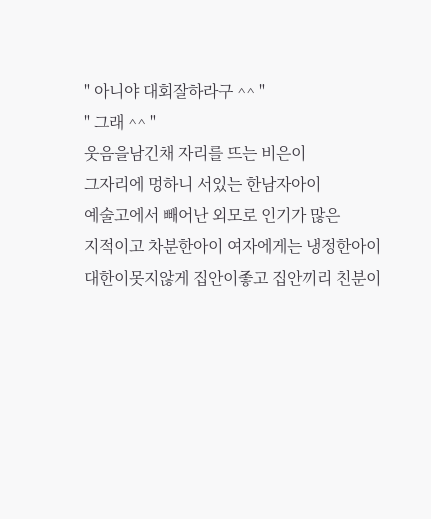" 아니야 대회잘하라구 ^^ "
" 그래 ^^ "
웃음을남긴채 자리를 뜨는 비은이
그자리에 멍하니 서있는 한남자아이
예술고에서 빼어난 외모로 인기가 많은
지적이고 차분한아이 여자에게는 냉정한아이
대한이못지않게 집안이좋고 집안끼리 친분이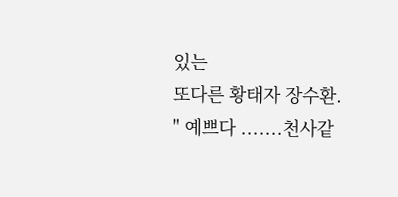있는
또다른 황태자 장수환.
" 예쁘다 .......천사같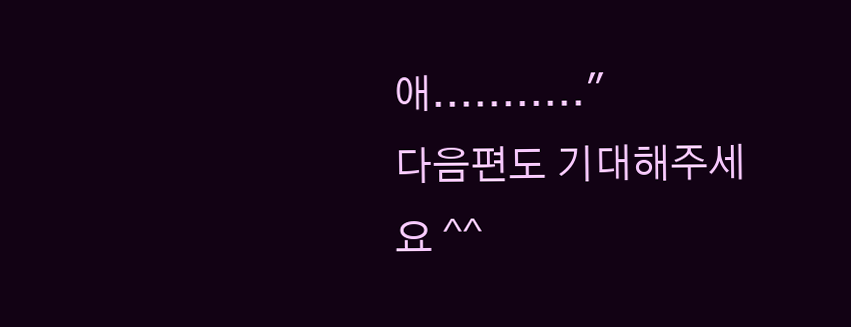애..........."
다음편도 기대해주세요 ^^